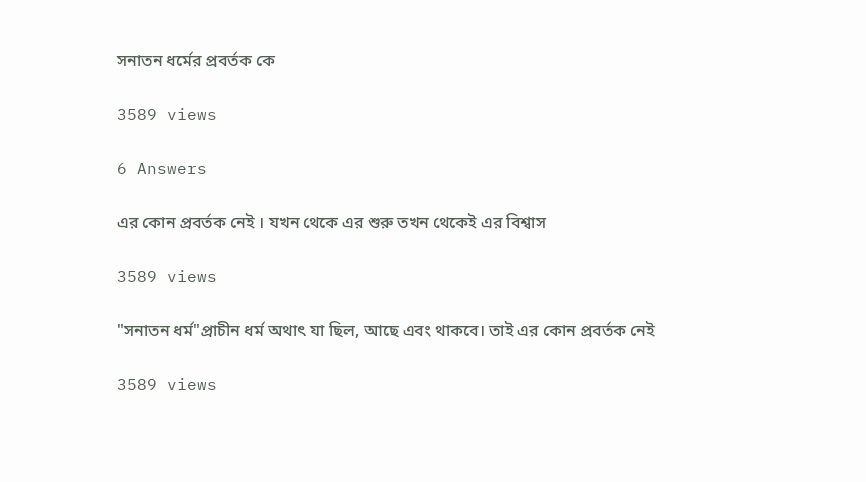সনাতন ধর্মের প্রবর্তক কে

3589 views

6 Answers

এর কোন প্রবর্তক নেই । যখন থেকে এর শুরু তখন থেকেই এর বিশ্বাস

3589 views

"সনাতন ধর্ম"প্রাচীন ধর্ম অথাৎ যা ছিল, আছে এবং থাকবে। তাই এর কোন প্রবর্তক নেই

3589 views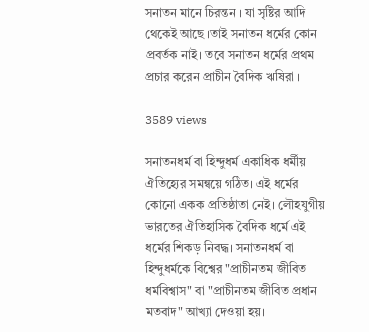সনাতন মানে চিরন্তন । যা সৃষ্টির আদি থেকেই আছে ।তাই সনাতন ধর্মের কোন প্রবর্তক নাই। তবে সনাতন ধর্মের প্রথম প্রচার করেন প্রাচীন বৈদিক ঋষিরা ।

3589 views

সনাতনধর্ম বা হিন্দুধর্ম একাধিক ধর্মীয় ঐতিহ্যের সমন্বয়ে গঠিত। এই ধর্মের কোনো একক প্রতিষ্ঠাতা নেই। লৌহযুগীয় ভারতের ঐতিহাসিক বৈদিক ধর্মে এই ধর্মের শিকড় নিবদ্ধ। সনাতনধর্ম বা হিন্দুধর্মকে বিশ্বের "প্রাচীনতম জীবিত ধর্মবিশ্বাস" বা "প্রাচীনতম জীবিত প্রধান মতবাদ" আখ্যা দেওয়া হয়।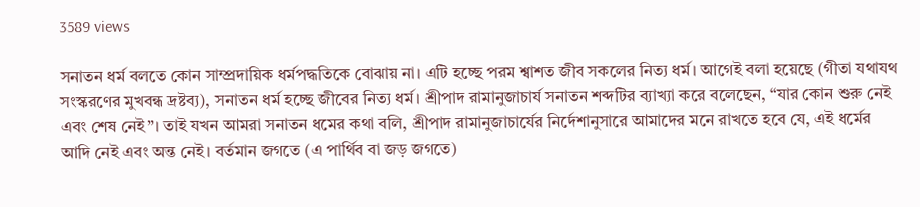3589 views

সনাতন ধর্ম বলতে কোন সাম্প্রদায়িক ধর্মপদ্ধতিকে বোঝায় না। এটি হচ্ছে পরম শ্বাশত জীব সকলের নিত্য ধর্ম। আগেই বলা হয়েছে (গীতা যথাযথ সংস্করণের মুখবন্ধ দ্রষ্টব্য), সনাতন ধর্ম হচ্ছে জীবের নিত্য ধর্ম। শ্রীপাদ রামানুজাচার্য সনাতন শব্দটির ব্যাখ্যা করে বলেছেন, “যার কোন শুরু নেই এবং শেষ নেই”। তাই যখন আমরা সনাতন ধমের কথা বলি, শ্রীপাদ রামানুজাচার্যের নির্দেশানুসারে আমাদের মনে রাখতে হবে যে, এই ধর্মের আদি নেই এবং অন্ত নেই। বর্তমান জগতে (এ পার্থিব বা জড় জগতে)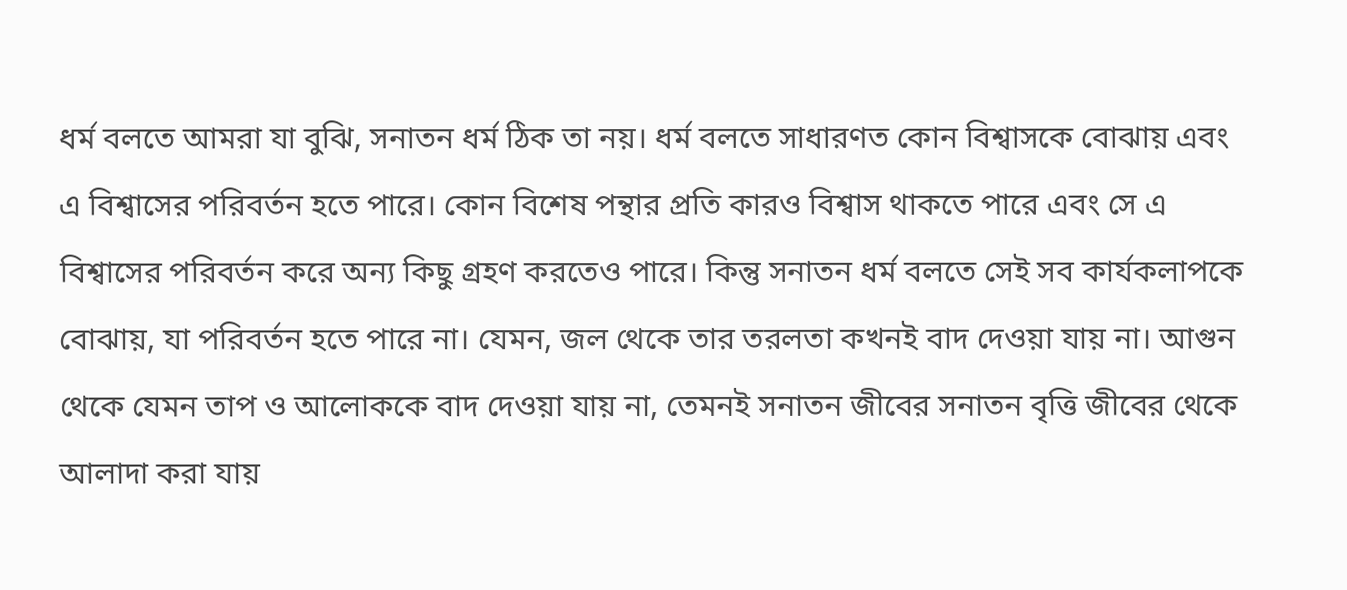ধর্ম বলতে আমরা যা বুঝি, সনাতন ধর্ম ঠিক তা নয়। ধর্ম বলতে সাধারণত কোন বিশ্বাসকে বোঝায় এবং এ বিশ্বাসের পরিবর্তন হতে পারে। কোন বিশেষ পন্থার প্রতি কারও বিশ্বাস থাকতে পারে এবং সে এ বিশ্বাসের পরিবর্তন করে অন্য কিছু গ্রহণ করতেও পারে। কিন্তু সনাতন ধর্ম বলতে সেই সব কার্যকলাপকে বোঝায়, যা পরিবর্তন হতে পারে না। যেমন, জল থেকে তার তরলতা কখনই বাদ দেওয়া যায় না। আগুন থেকে যেমন তাপ ও আলোককে বাদ দেওয়া যায় না, তেমনই সনাতন জীবের সনাতন বৃত্তি জীবের থেকে আলাদা করা যায়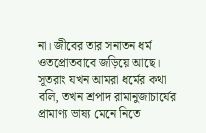না। জীবের তার সনাতন ধর্ম ওতপ্রোতবাবে জড়িয়ে আছে। সূতরাং যখন আমরা ধর্মের কথা বলি, তখন শ্রপাদ রামানুজাচার্যের প্রামাণ্য ভাষ্য মেনে নিতে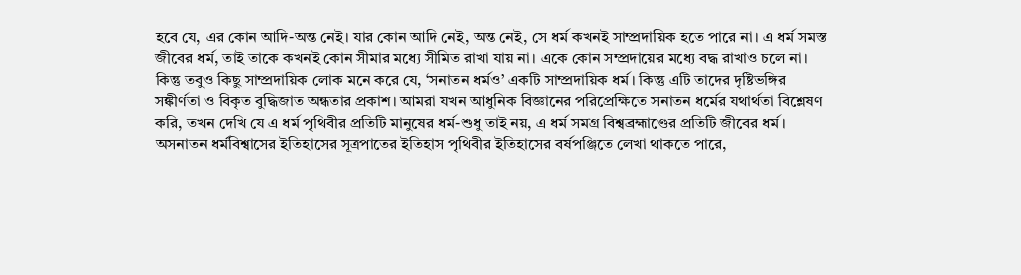হবে যে, এর কোন আদি-অন্ত নেই। যার কোন আদি নেই, অন্ত নেই, সে ধর্ম কখনই সাম্প্রদায়িক হতে পারে না। এ ধর্ম সমস্ত জীবের ধর্ম, তাই তাকে কখনই কোন সীমার মধ্যে সীমিত রাখা যায় না। একে কোন সম্প্রদায়ের মধ্যে বদ্ধ রাখাও চলে না। কিন্তু তবুও কিছু সাম্প্রদায়িক লোক মনে করে যে, ‘সনাতন ধর্মও’ একটি সাম্প্রদায়িক ধর্ম। কিন্তু এটি তাদের দৃষ্টিভঙ্গির সঙ্কীর্ণতা ও বিকৃত বুদ্ধিজাত অন্ধতার প্রকাশ। আমরা যখন আধুনিক বিজ্ঞানের পরিপ্রেক্ষিতে সনাতন ধর্মের যথার্থতা বিশ্লেষণ করি, তখন দেখি যে এ ধর্ম পৃথিবীর প্রতিটি মানুষের ধর্ম-শুধু তাই নয়, এ ধর্ম সমগ্র বিশ্বব্রহ্মাণ্ডের প্রতিটি জীবের ধর্ম। অসনাতন ধর্মবিশ্বাসের ইতিহাসের সূত্রপাতের ইতিহাস পৃথিবীর ইতিহাসের বর্ষপঞ্জিতে লেখা থাকতে পারে,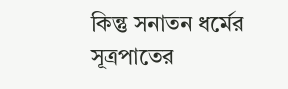কিন্তু সনাতন ধর্মের সূত্রপাতের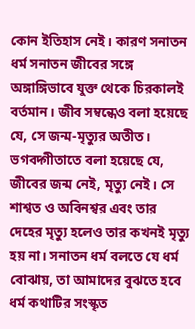কোন ইতিহাস নেই। কারণ সনাতন ধর্ম সনাতন জীবের সঙ্গে অঙ্গাঙ্গিভাবে যুক্ত থেকে চিরকালই বর্তমান। জীব সম্বন্ধেও বলা হয়েছে যে, সে জন্ম-মৃত্যুর অতীত। ভগবদ্গীতাতে বলা হয়েছে যে, জীবের জন্ম নেই, মৃত্যু নেই। সে শাশ্বত ও অবিনশ্বর এবং তার দেহের মৃত্যু হলেও তার কখনই মৃত্যু হয় না। সনাতন ধর্ম বলতে যে ধর্ম বোঝায়, তা আমাদের বুঝতে হবে ধর্ম কথাটির সংস্কৃত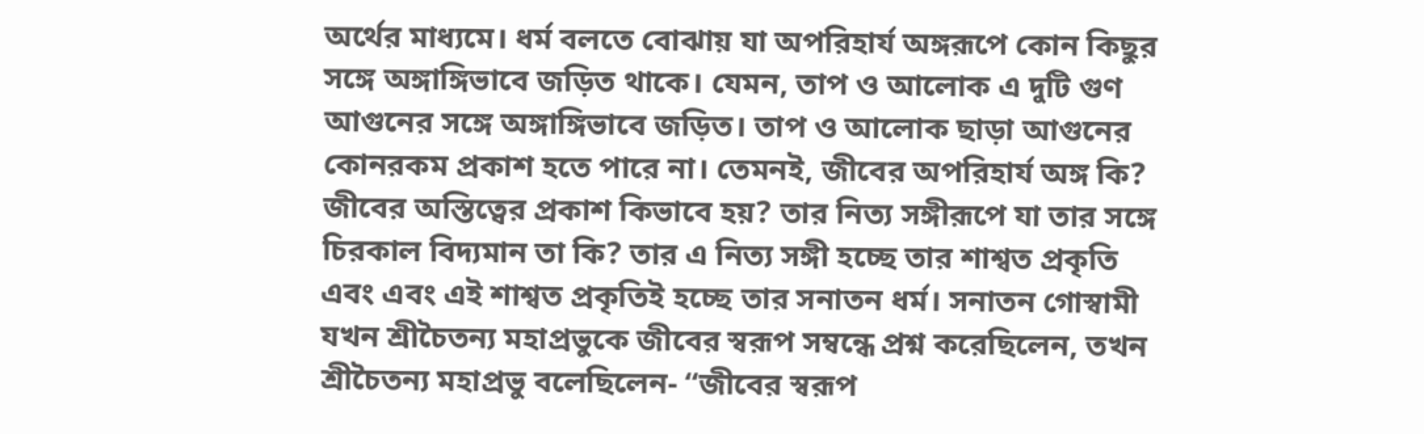অর্থের মাধ্যমে। ধর্ম বলতে বোঝায় যা অপরিহার্য অঙ্গরূপে কোন কিছুর সঙ্গে অঙ্গাঙ্গিভাবে জড়িত থাকে। যেমন, তাপ ও আলোক এ দুটি গুণ আগুনের সঙ্গে অঙ্গাঙ্গিভাবে জড়িত। তাপ ও আলোক ছাড়া আগুনের কোনরকম প্রকাশ হতে পারে না। তেমনই, জীবের অপরিহার্য অঙ্গ কি? জীবের অস্তিত্বের প্রকাশ কিভাবে হয়? তার নিত্য সঙ্গীরূপে যা তার সঙ্গে চিরকাল বিদ্যমান তা কি? তার এ নিত্য সঙ্গী হচ্ছে তার শাশ্বত প্রকৃতি এবং এবং এই শাশ্বত প্রকৃতিই হচ্ছে তার সনাতন ধর্ম। সনাতন গোস্বামী যখন শ্রীচৈতন্য মহাপ্রভুকে জীবের স্বরূপ সম্বন্ধে প্রশ্ন করেছিলেন, তখন শ্রীচৈতন্য মহাপ্রভু বলেছিলেন- “জীবের স্বরূপ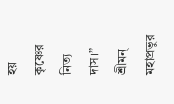হয় কৃষ্ণের নিত্য দাস।” শ্রীমন্ মহাপ্রভুর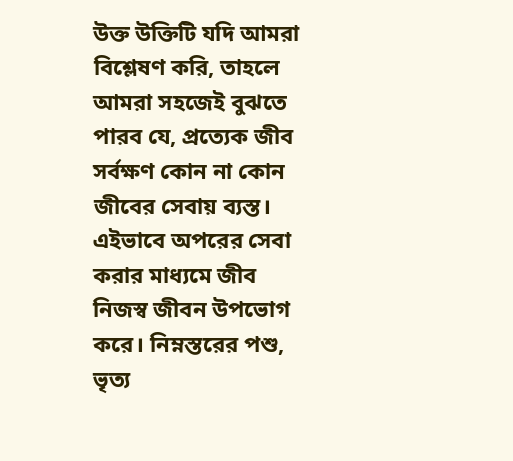উক্ত উক্তিটি যদি আমরা বিশ্লেষণ করি, তাহলে আমরা সহজেই বুঝতে পারব যে, প্রত্যেক জীব সর্বক্ষণ কোন না কোন জীবের সেবায় ব্যস্ত। এইভাবে অপরের সেবা করার মাধ্যমে জীব নিজস্ব জীবন উপভোগ করে। নিম্নস্তরের পশু, ভৃত্য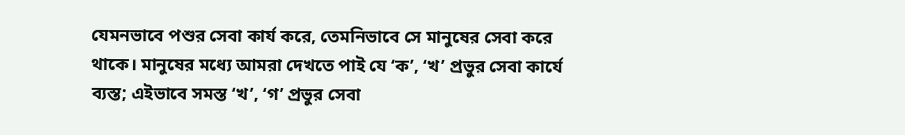যেমনভাবে পশুর সেবা কার্য করে, তেমনিভাবে সে মানুষের সেবা করে থাকে। মানুষের মধ্যে আমরা দেখতে পাই যে ‘ক’, ‘খ’ প্রভুর সেবা কার্যে ব্যস্ত; এইভাবে সমস্ত ‘খ’, ‘গ’ প্রভুর সেবা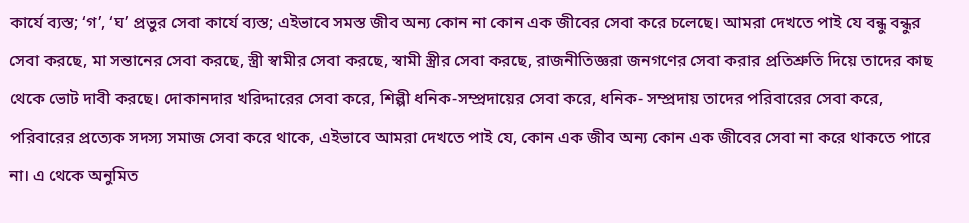কার্যে ব্যস্ত; ‘গ’, ‘ঘ’ প্রভুর সেবা কার্যে ব্যস্ত; এইভাবে সমস্ত জীব অন্য কোন না কোন এক জীবের সেবা করে চলেছে। আমরা দেখতে পাই যে বন্ধু বন্ধুর সেবা করছে, মা সন্তানের সেবা করছে, স্ত্রী স্বামীর সেবা করছে, স্বামী স্ত্রীর সেবা করছে, রাজনীতিজ্ঞরা জনগণের সেবা করার প্রতিশ্রুতি দিয়ে তাদের কাছ থেকে ভোট দাবী করছে। দোকানদার খরিদ্দারের সেবা করে, শিল্পী ধনিক-সম্প্রদায়ের সেবা করে, ধনিক- সম্প্রদায় তাদের পরিবারের সেবা করে, পরিবারের প্রত্যেক সদস্য সমাজ সেবা করে থাকে, এইভাবে আমরা দেখতে পাই যে, কোন এক জীব অন্য কোন এক জীবের সেবা না করে থাকতে পারে না। এ থেকে অনুমিত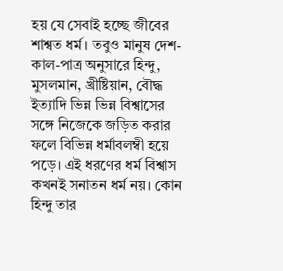হয় যে সেবাই হচ্ছে জীবের শাশ্বত ধর্ম। তবুও মানুষ দেশ-কাল-পাত্র অনুসারে হিন্দু, মুসলমান, খ্রীষ্টিয়ান, বৌদ্ধ ইত্যাদি ভিন্ন ভিন্ন বিশ্বাসের সঙ্গে নিজেকে জড়িত করার ফলে বিভিন্ন ধর্মাবলম্বী হয়ে পড়ে। এই ধরণের ধর্ম বিশ্বাস কখনই সনাতন ধর্ম নয়। কোন হিন্দু তার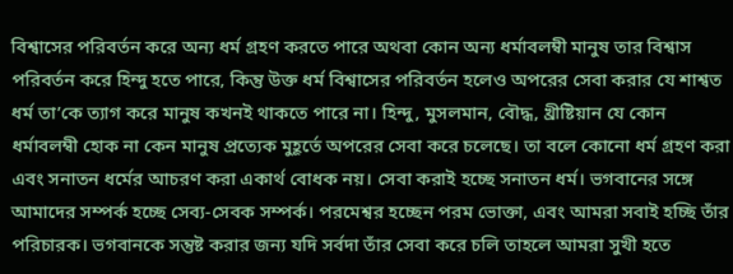বিশ্বাসের পরিবর্তন করে অন্য ধর্ম গ্রহণ করতে পারে অথবা কোন অন্য ধর্মাবলম্বী মানুষ তার বিশ্বাস পরিবর্তন করে হিন্দু হতে পারে, কিন্তু উক্ত ধর্ম বিশ্বাসের পরিবর্তন হলেও অপরের সেবা করার যে শাশ্বত ধর্ম তা’কে ত্যাগ করে মানুষ কখনই থাকতে পারে না। হিন্দু, মুসলমান, বৌদ্ধ, খ্রীষ্টিয়ান যে কোন ধর্মাবলম্বী হোক না কেন মানুষ প্রত্যেক মুহূর্তে অপরের সেবা করে চলেছে। তা বলে কোনো ধর্ম গ্রহণ করা এবং সনাতন ধর্মের আচরণ করা একার্থ বোধক নয়। সেবা করাই হচ্ছে সনাতন ধর্ম। ভগবানের সঙ্গে আমাদের সম্পর্ক হচ্ছে সেব্য-সেবক সম্পর্ক। পরমেশ্বর হচ্ছেন পরম ভোক্তা, এবং আমরা সবাই হচ্ছি তাঁর পরিচারক। ভগবানকে সন্তুষ্ট করার জন্য যদি সর্বদা তাঁর সেবা করে চলি তাহলে আমরা সুখী হতে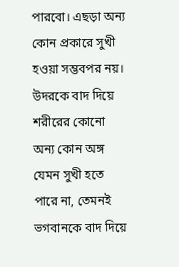পারবো। এছড়া অন্য কোন প্রকারে সুখী হওয়া সম্ভবপর নয়। উদরকে বাদ দিয়ে শরীরের কোনো অন্য কোন অঙ্গ যেমন সুখী হতে পারে না, তেমনই ভগবানকে বাদ দিয়ে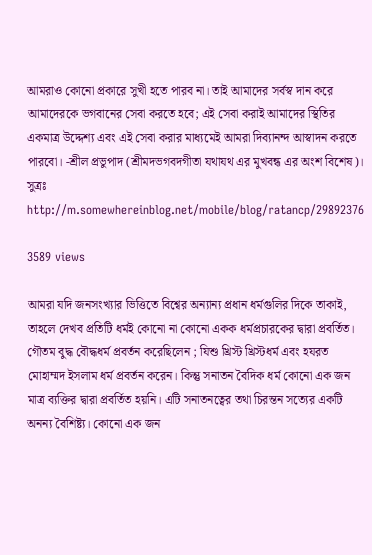আমরাও কোনো প্রকারে সুখী হতে পারব না। তাই আমাদের সর্বস্ব দান করে আমাদেরকে ভগবানের সেবা করতে হবে; এই সেবা করাই আমাদের স্থিতির একমাত্র উদ্দেশ্য এবং এই সেবা করার মাধ্যমেই আমরা দিব্যানন্দ আস্বাদন করতে পারবো। -শ্রীল প্রভুপাদ (শ্রীমদভগবদগীতা যথাযথ এর মুখবন্ধ এর অংশ বিশেষ)। সুত্রঃ http://m.somewhereinblog.net/mobile/blog/ratancp/29892376

3589 views

আমরা যদি জনসংখ্যার ভিত্তিতে বিশ্বের অন্যান্য প্রধান ধর্মগুলির দিকে তাকাই, তাহলে দেখব প্রতিটি ধর্মই কোনো না কোনো একক ধর্মপ্রচারকের দ্বারা প্রবর্তিত। গৌতম বুদ্ধ বৌদ্ধধর্ম প্রবর্তন করেছিলেন ; যিশু খ্রিস্ট খ্রিস্টধর্ম এবং হযরত মোহাম্মদ ইসলাম ধর্ম প্রবর্তন করেন। কিন্তু সনাতন বৈদিক ধর্ম কোনো এক জন মাত্র ব্যক্তির দ্বারা প্রবর্তিত হয়নি। এটি সনাতনত্বের তথা চিরন্তন সত্যের একটি অনন্য বৈশিষ্ট্য। কোনো এক জন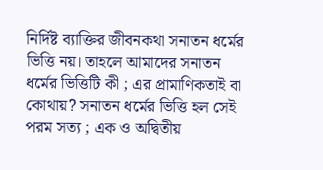নির্দিষ্ট ব্যাক্তির জীবনকথা সনাতন ধর্মের ভিত্তি নয়। তাহলে আমাদের সনাতন ধর্মের ভিত্তিটি কী ; এর প্রামাণিকতাই বা কোথায়? সনাতন ধর্মের ভিত্তি হল সেই পরম সত্য ; এক ও অদ্বিতীয়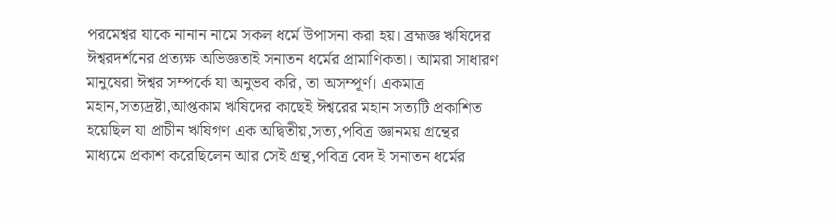পরমেশ্বর যাকে নানান নামে সকল ধর্মে উপাসনা করা হয়। ব্রহ্মজ্ঞ ঋষিদের ঈশ্বরদর্শনের প্রত্যক্ষ অভিজ্ঞতাই সনাতন ধর্মের প্রামাণিকতা। আমরা সাধারণ মানুষেরা ঈশ্বর সম্পর্কে যা অনুভব করি, তা অসম্পূর্ণ। একমাত্র মহান,সত্যদ্রষ্টা,আপ্তকাম ঋষিদের কাছেই ঈশ্বরের মহান সত্যটি প্রকাশিত হয়েছিল যা প্রাচীন ঋষিগণ এক অদ্বিতীয়,সত্য,পবিত্র জ্ঞানময় গ্রন্থের মাধ্যমে প্রকাশ করেছিলেন আর সেই গ্রন্থ,পবিত্র বেদ ই সনাতন ধর্মের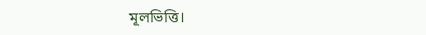মূলভিত্তি।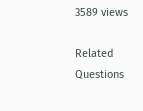3589 views

Related Questions